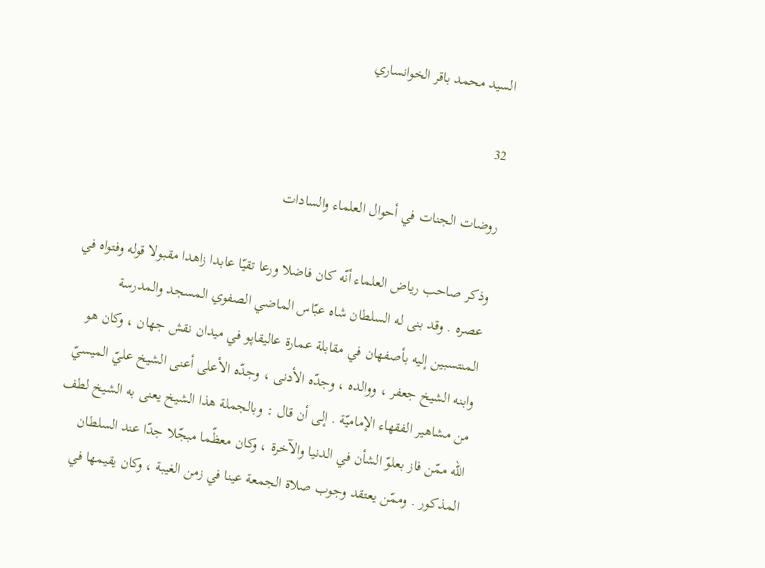السيد محمد باقر الخوانساري

32

روضات الجنات في أحوال العلماء والسادات

وذكر صاحب رياض العلماء أنّه كان فاضلا ورعا تقيّا عابدا زاهدا مقبولا قوله وفتواه في عصره . وقد بنى له السلطان شاه عبّاس الماضي الصفوي المسجد والمدرسة المنتسبين إليه بأصفهان في مقابلة عمارة عاليقاپو في ميدان نقش جهان ، وكان هو وابنه الشيخ جعفر ، ووالده ، وجدّه الأدنى ، وجدّه الأعلى أعنى الشيخ عليّ الميسيّ من مشاهير الفقهاء الإماميّة . إلى أن قال : وبالجملة هذا الشيخ يعنى به الشيخ لطف اللّه ممّن فاز بعلوّ الشأن في الدنيا والآخرة ، وكان معظّما مبجّلا جدّا عند السلطان المذكور . وممّن يعتقد وجوب صلاة الجمعة عينا في زمن الغيبة ، وكان يقيمها في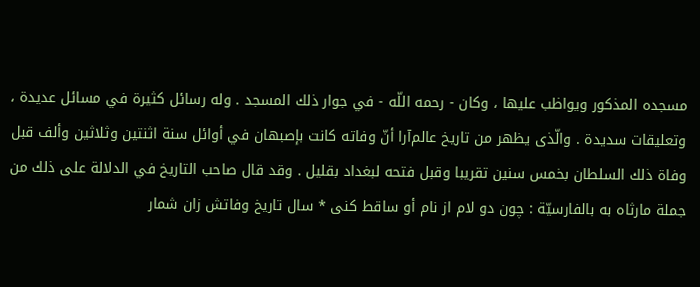مسجده المذكور ويواظب عليها ، وكان - رحمه اللّه - في جوار ذلك المسجد . وله رسائل كثيرة في مسائل عديدة ، وتعليقات سديدة . والّذى يظهر من تاريخ عالم‌آرا أنّ وفاته كانت بإصبهان في أوائل سنة اثنتين وثلاثين وألف قبل وفاة ذلك السلطان بخمس سنين تقريبا وقبل فتحه لبغداد بقليل . وقد قال صاحب التاريخ في الدلالة على ذلك من جملة مارثاه به بالفارسيّة : چون دو لام از نام أو ساقط كنى * سال تاريخ وفاتش زان شمار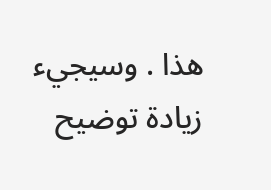هذا . وسيجيء زيادة توضيح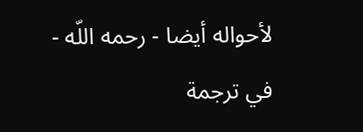لأحواله أيضا - رحمه اللّه - في ترجمة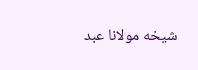شيخه مولانا عبد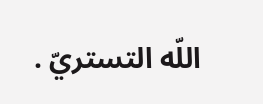اللّه التستريّ .